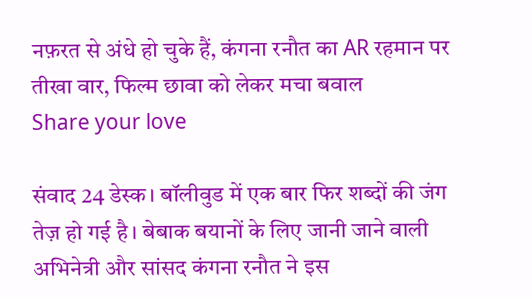नफ़रत से अंधे हो चुके हैं, कंगना रनौत का AR रहमान पर तीखा वार, फिल्म छावा को लेकर मचा बवाल
Share your love

संवाद 24 डेस्क। बॉलीवुड में एक बार फिर शब्दों की जंग तेज़ हो गई है। बेबाक बयानों के लिए जानी जाने वाली अभिनेत्री और सांसद कंगना रनौत ने इस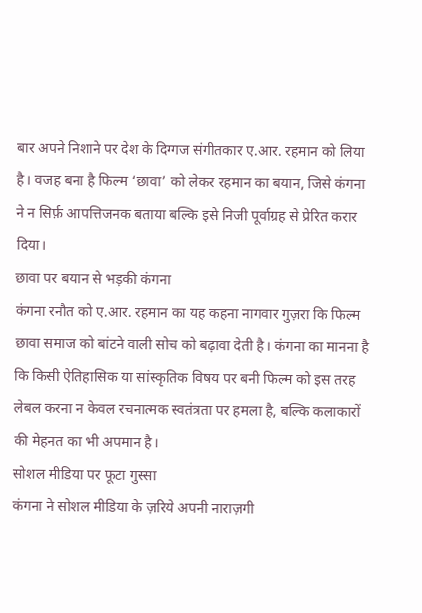बार अपने निशाने पर देश के दिग्गज संगीतकार ए.आर. रहमान को लिया है। वजह बना है फिल्म ‘छावा’ को लेकर रहमान का बयान, जिसे कंगना ने न सिर्फ़ आपत्तिजनक बताया बल्कि इसे निजी पूर्वाग्रह से प्रेरित करार दिया।
छावा पर बयान से भड़की कंगना
कंगना रनौत को ए.आर. रहमान का यह कहना नागवार गुज़रा कि फिल्म छावा समाज को बांटने वाली सोच को बढ़ावा देती है। कंगना का मानना है कि किसी ऐतिहासिक या सांस्कृतिक विषय पर बनी फिल्म को इस तरह लेबल करना न केवल रचनात्मक स्वतंत्रता पर हमला है, बल्कि कलाकारों की मेहनत का भी अपमान है।
सोशल मीडिया पर फूटा गुस्सा
कंगना ने सोशल मीडिया के ज़रिये अपनी नाराज़गी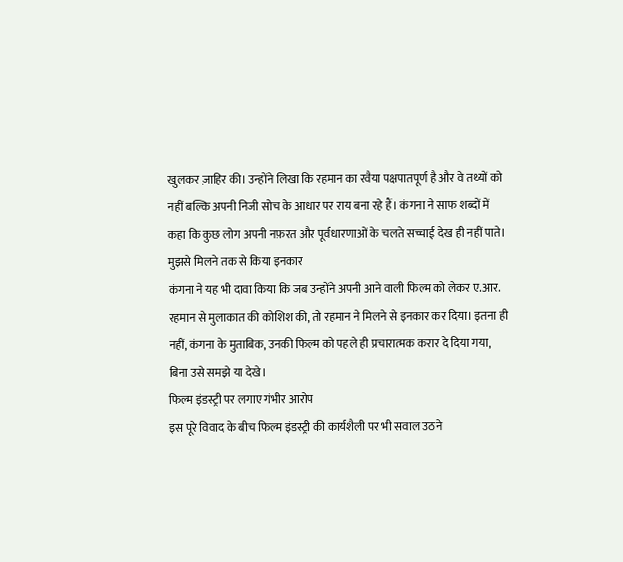खुलकर ज़ाहिर की। उन्होंने लिखा कि रहमान का रवैया पक्षपातपूर्ण है और वे तथ्यों को नहीं बल्कि अपनी निजी सोच के आधार पर राय बना रहे हैं। कंगना ने साफ शब्दों में कहा कि कुछ लोग अपनी नफ़रत और पूर्वधारणाओं के चलते सच्चाई देख ही नहीं पाते।
मुझसे मिलने तक से किया इनकार
कंगना ने यह भी दावा किया कि जब उन्होंने अपनी आने वाली फिल्म को लेकर ए.आर. रहमान से मुलाकात की कोशिश की, तो रहमान ने मिलने से इनकार कर दिया। इतना ही नहीं, कंगना के मुताबिक, उनकी फिल्म को पहले ही प्रचारात्मक करार दे दिया गया, बिना उसे समझे या देखे।
फिल्म इंडस्ट्री पर लगाए गंभीर आरोप
इस पूरे विवाद के बीच फिल्म इंडस्ट्री की कार्यशैली पर भी सवाल उठने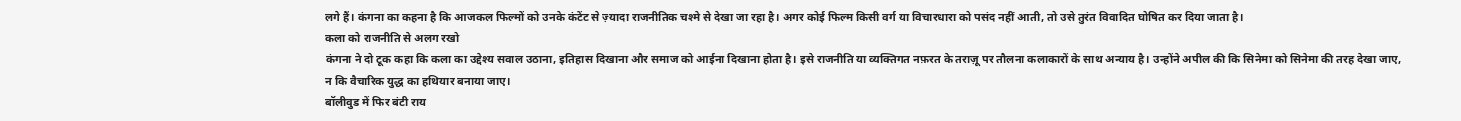लगे हैं। कंगना का कहना है कि आजकल फिल्मों को उनके कंटेंट से ज़्यादा राजनीतिक चश्मे से देखा जा रहा है। अगर कोई फिल्म किसी वर्ग या विचारधारा को पसंद नहीं आती, तो उसे तुरंत विवादित घोषित कर दिया जाता है।
कला को राजनीति से अलग रखो
कंगना ने दो टूक कहा कि कला का उद्देश्य सवाल उठाना, इतिहास दिखाना और समाज को आईना दिखाना होता है। इसे राजनीति या व्यक्तिगत नफ़रत के तराज़ू पर तौलना कलाकारों के साथ अन्याय है। उन्होंने अपील की कि सिनेमा को सिनेमा की तरह देखा जाए, न कि वैचारिक युद्ध का हथियार बनाया जाए।
बॉलीवुड में फिर बंटी राय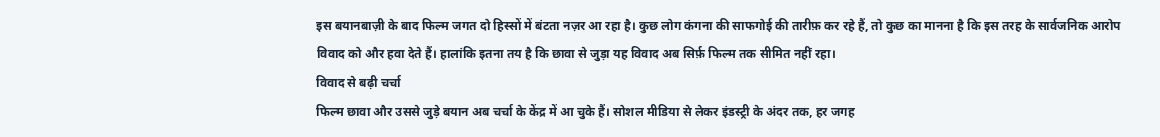इस बयानबाज़ी के बाद फिल्म जगत दो हिस्सों में बंटता नज़र आ रहा है। कुछ लोग कंगना की साफगोई की तारीफ़ कर रहे हैं, तो कुछ का मानना है कि इस तरह के सार्वजनिक आरोप विवाद को और हवा देते हैं। हालांकि इतना तय है कि छावा से जुड़ा यह विवाद अब सिर्फ़ फिल्म तक सीमित नहीं रहा।
विवाद से बढ़ी चर्चा
फिल्म छावा और उससे जुड़े बयान अब चर्चा के केंद्र में आ चुके हैं। सोशल मीडिया से लेकर इंडस्ट्री के अंदर तक, हर जगह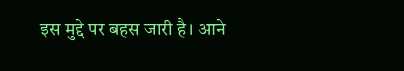इस मुद्दे पर बहस जारी है। आने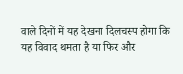वाले दिनों में यह देखना दिलचस्प होगा कि यह विवाद थमता है या फिर और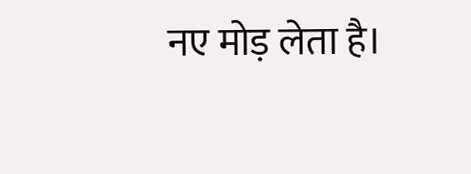नए मोड़ लेता है।